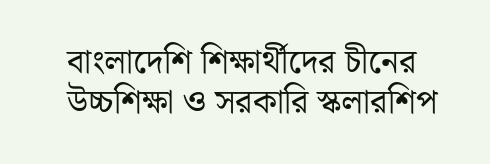বাংলাদেশি শিক্ষার্থীদের চীনের উচ্চশিক্ষা ও সরকারি স্কলারশিপ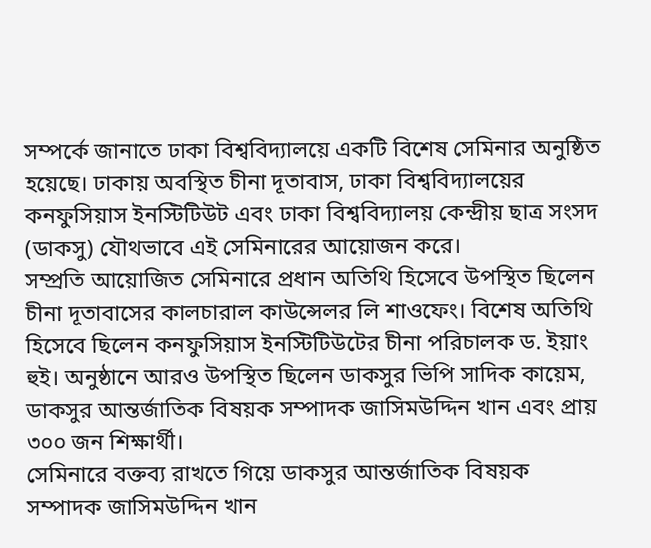সম্পর্কে জানাতে ঢাকা বিশ্ববিদ্যালয়ে একটি বিশেষ সেমিনার অনুষ্ঠিত হয়েছে। ঢাকায় অবস্থিত চীনা দূতাবাস, ঢাকা বিশ্ববিদ্যালয়ের কনফুসিয়াস ইনস্টিটিউট এবং ঢাকা বিশ্ববিদ্যালয় কেন্দ্রীয় ছাত্র সংসদ (ডাকসু) যৌথভাবে এই সেমিনারের আয়োজন করে।
সম্প্রতি আয়োজিত সেমিনারে প্রধান অতিথি হিসেবে উপস্থিত ছিলেন চীনা দূতাবাসের কালচারাল কাউন্সেলর লি শাওফেং। বিশেষ অতিথি হিসেবে ছিলেন কনফুসিয়াস ইনস্টিটিউটের চীনা পরিচালক ড. ইয়াং হুই। অনুষ্ঠানে আরও উপস্থিত ছিলেন ডাকসুর ভিপি সাদিক কায়েম, ডাকসুর আন্তর্জাতিক বিষয়ক সম্পাদক জাসিমউদ্দিন খান এবং প্রায় ৩০০ জন শিক্ষার্থী।
সেমিনারে বক্তব্য রাখতে গিয়ে ডাকসুর আন্তর্জাতিক বিষয়ক সম্পাদক জাসিমউদ্দিন খান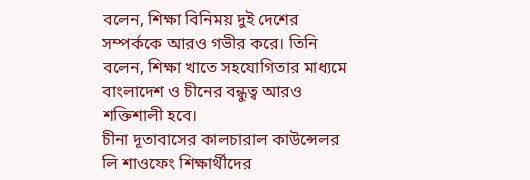বলেন, শিক্ষা বিনিময় দুই দেশের সম্পর্ককে আরও গভীর করে। তিনি বলেন, শিক্ষা খাতে সহযোগিতার মাধ্যমে বাংলাদেশ ও চীনের বন্ধুত্ব আরও শক্তিশালী হবে।
চীনা দূতাবাসের কালচারাল কাউন্সেলর লি শাওফেং শিক্ষার্থীদের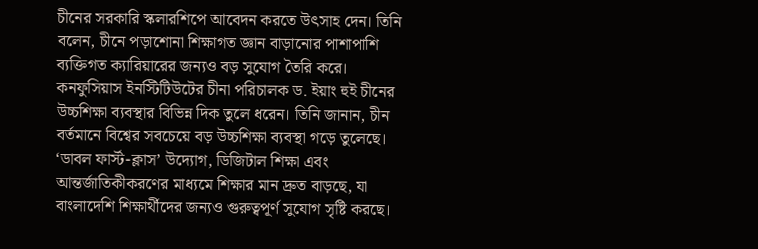চীনের সরকারি স্কলারশিপে আবেদন করতে উৎসাহ দেন। তিনি বলেন, চীনে পড়াশোনা শিক্ষাগত জ্ঞান বাড়ানোর পাশাপাশি ব্যক্তিগত ক্যারিয়ারের জন্যও বড় সুযোগ তৈরি করে।
কনফুসিয়াস ইনস্টিটিউটের চীনা পরিচালক ড. ইয়াং হুই চীনের উচ্চশিক্ষা ব্যবস্থার বিভিন্ন দিক তুলে ধরেন। তিনি জানান, চীন বর্তমানে বিশ্বের সবচেয়ে বড় উচ্চশিক্ষা ব্যবস্থা গড়ে তুলেছে। ‘ডাবল ফার্স্ট-ক্লাস’ উদ্যোগ, ডিজিটাল শিক্ষা এবং আন্তর্জাতিকীকরণের মাধ্যমে শিক্ষার মান দ্রুত বাড়ছে, যা বাংলাদেশি শিক্ষার্থীদের জন্যও গুরুত্বপূর্ণ সুযোগ সৃষ্টি করছে।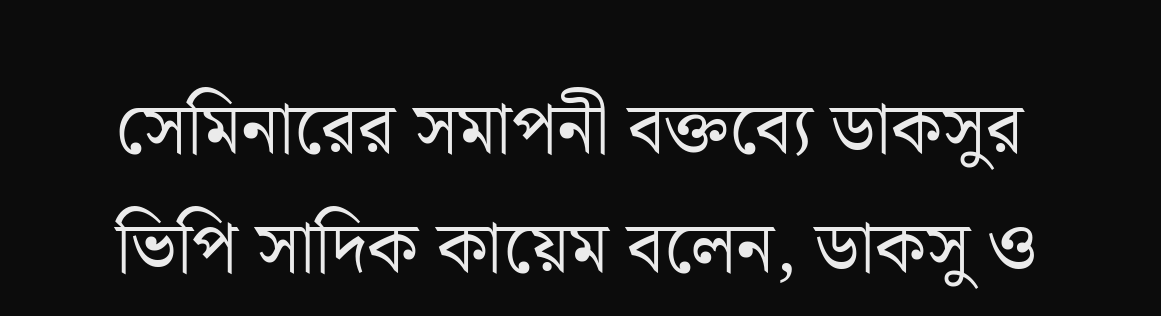সেমিনারের সমাপনী বক্তব্যে ডাকসুর ভিপি সাদিক কায়েম বলেন, ডাকসু ও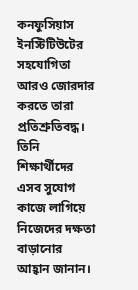কনফুসিয়াস ইনস্টিটিউটের সহযোগিতা আরও জোরদার করতে তারা প্রতিশ্রুতিবদ্ধ। তিনি শিক্ষার্থীদের এসব সুযোগ কাজে লাগিয়ে নিজেদের দক্ষতা বাড়ানোর আহ্বান জানান।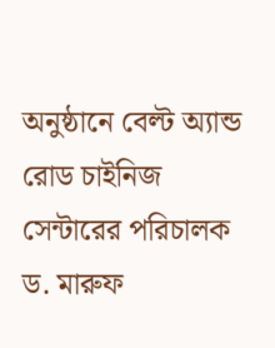অনুষ্ঠানে বেল্ট অ্যান্ড রোড চাইনিজ সেন্টারের পরিচালক ড. মারুফ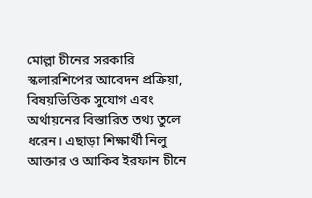মোল্লা চীনের সরকারি স্কলারশিপের আবেদন প্রক্রিয়া, বিষয়ভিত্তিক সুযোগ এবং অর্থায়নের বিস্তারিত তথ্য তুলে ধরেন। এছাড়া শিক্ষার্থী নিলু আক্তার ও আকিব ইরফান চীনে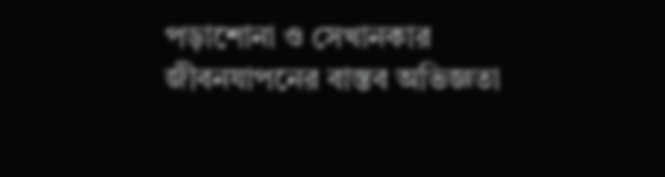পড়াশোনা ও সেখানকার জীবনযাপনের বাস্তব অভিজ্ঞতা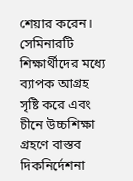শেয়ার করেন।
সেমিনারটি শিক্ষার্থীদের মধ্যে ব্যাপক আগ্রহ সৃষ্টি করে এবং চীনে উচ্চশিক্ষা গ্রহণে বাস্তব দিকনির্দেশনা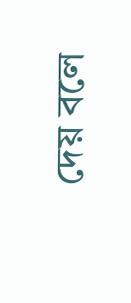দেয় বলে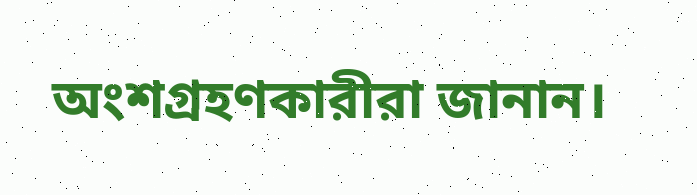অংশগ্রহণকারীরা জানান।